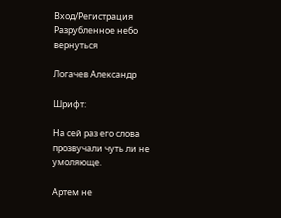Вход/Регистрация
Разрубленное небо
вернуться

Логачев Александр

Шрифт:

На сей раз его слова прозвучали чуть ли не умоляюще.

Артем не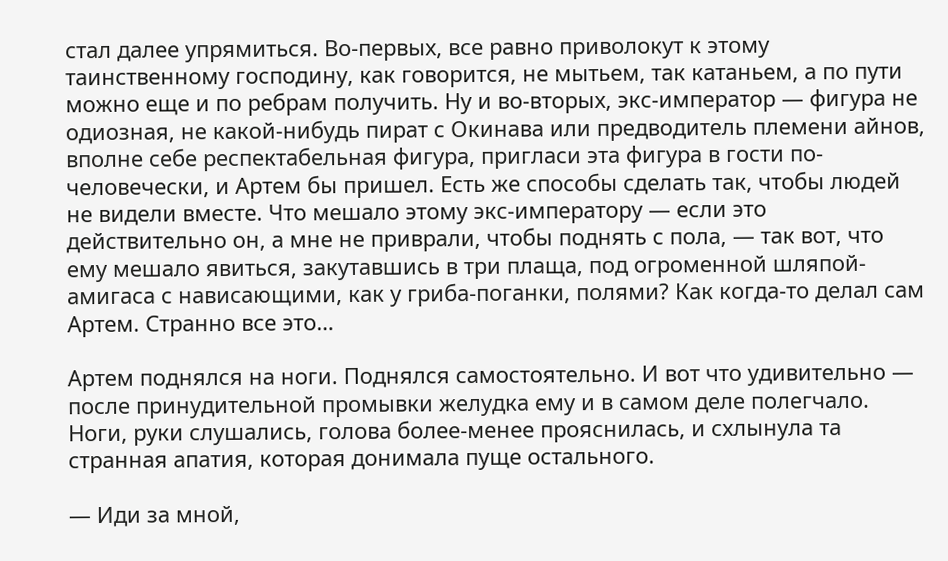стал далее упрямиться. Во-первых, все равно приволокут к этому таинственному господину, как говорится, не мытьем, так катаньем, а по пути можно еще и по ребрам получить. Ну и во-вторых, экс-император — фигура не одиозная, не какой-нибудь пират с Окинава или предводитель племени айнов, вполне себе респектабельная фигура, пригласи эта фигура в гости по-человечески, и Артем бы пришел. Есть же способы сделать так, чтобы людей не видели вместе. Что мешало этому экс-императору — если это действительно он, а мне не приврали, чтобы поднять с пола, — так вот, что ему мешало явиться, закутавшись в три плаща, под огроменной шляпой-амигаса с нависающими, как у гриба-поганки, полями? Как когда-то делал сам Артем. Странно все это…

Артем поднялся на ноги. Поднялся самостоятельно. И вот что удивительно — после принудительной промывки желудка ему и в самом деле полегчало. Ноги, руки слушались, голова более-менее прояснилась, и схлынула та странная апатия, которая донимала пуще остального.

— Иди за мной,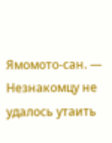Ямомото-сан. — Незнакомцу не удалось утаить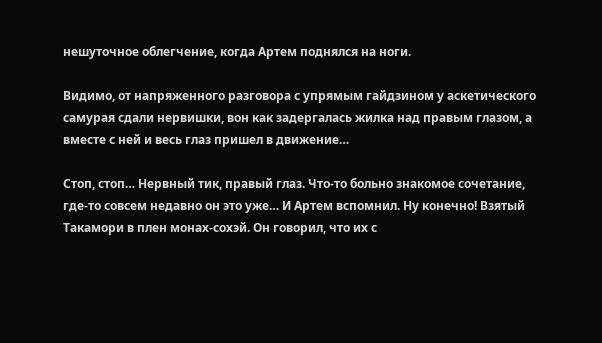нешуточное облегчение, когда Артем поднялся на ноги.

Видимо, от напряженного разговора с упрямым гайдзином у аскетического самурая сдали нервишки, вон как задергалась жилка над правым глазом, а вместе с ней и весь глаз пришел в движение…

Стоп, стоп… Нервный тик, правый глаз. Что-то больно знакомое сочетание, где-то совсем недавно он это уже… И Артем вспомнил. Ну конечно! Взятый Такамори в плен монах-сохэй. Он говорил, что их с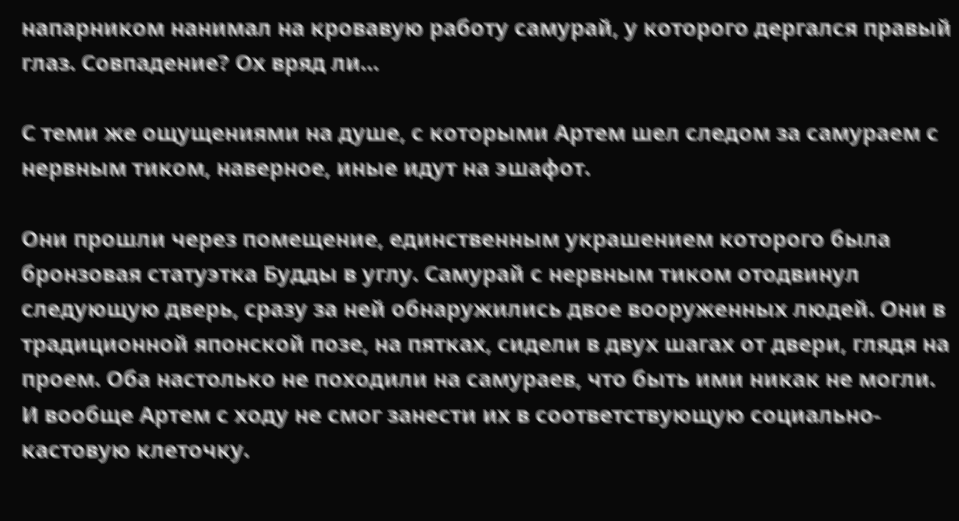напарником нанимал на кровавую работу самурай, у которого дергался правый глаз. Совпадение? Ох вряд ли…

С теми же ощущениями на душе, с которыми Артем шел следом за самураем с нервным тиком, наверное, иные идут на эшафот.

Они прошли через помещение, единственным украшением которого была бронзовая статуэтка Будды в углу. Самурай с нервным тиком отодвинул следующую дверь, сразу за ней обнаружились двое вооруженных людей. Они в традиционной японской позе, на пятках, сидели в двух шагах от двери, глядя на проем. Оба настолько не походили на самураев, что быть ими никак не могли. И вообще Артем с ходу не смог занести их в соответствующую социально-кастовую клеточку.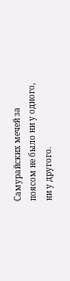Самурайских мечей за поясом не было ни у одного, ни у другого.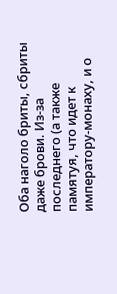Оба наголо бриты, сбриты даже брови. Из-за последнего (а также памятуя, что идет к императору-монаху, и о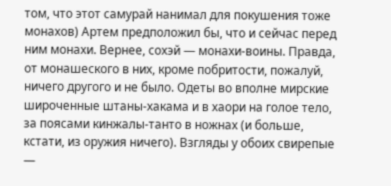том, что этот самурай нанимал для покушения тоже монахов) Артем предположил бы, что и сейчас перед ним монахи. Вернее, сохэй — монахи-воины. Правда, от монашеского в них, кроме побритости, пожалуй, ничего другого и не было. Одеты во вполне мирские широченные штаны-хакама и в хаори на голое тело, за поясами кинжалы-танто в ножнах (и больше, кстати, из оружия ничего). Взгляды у обоих свирепые —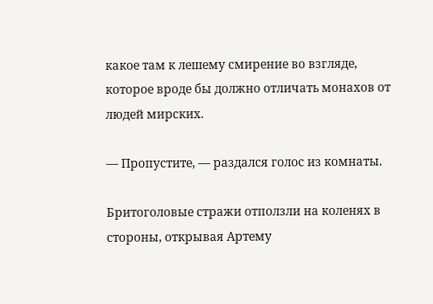какое там к лешему смирение во взгляде, которое вроде бы должно отличать монахов от людей мирских.

— Пропустите, — раздался голос из комнаты.

Бритоголовые стражи отползли на коленях в стороны, открывая Артему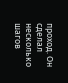проход. Он сделал несколько шагов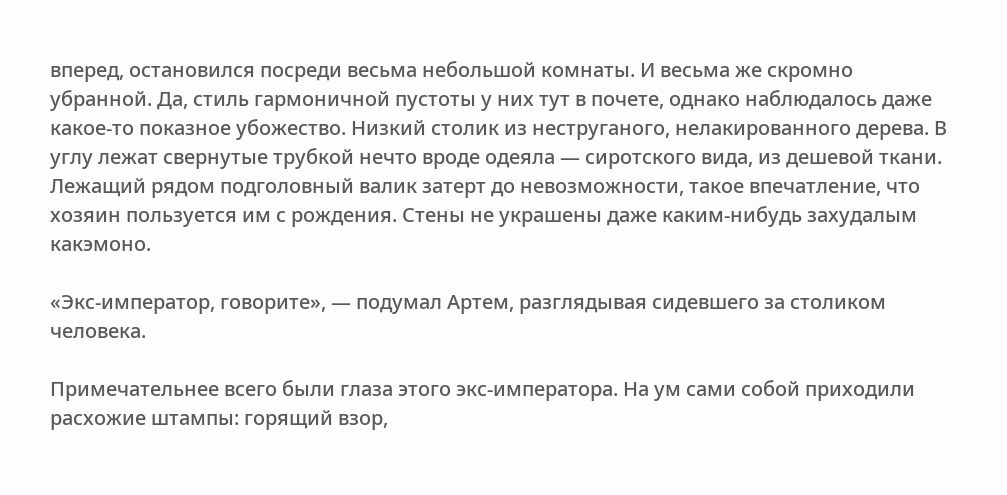вперед, остановился посреди весьма небольшой комнаты. И весьма же скромно убранной. Да, стиль гармоничной пустоты у них тут в почете, однако наблюдалось даже какое-то показное убожество. Низкий столик из неструганого, нелакированного дерева. В углу лежат свернутые трубкой нечто вроде одеяла — сиротского вида, из дешевой ткани. Лежащий рядом подголовный валик затерт до невозможности, такое впечатление, что хозяин пользуется им с рождения. Стены не украшены даже каким-нибудь захудалым какэмоно.

«Экс-император, говорите», — подумал Артем, разглядывая сидевшего за столиком человека.

Примечательнее всего были глаза этого экс-императора. На ум сами собой приходили расхожие штампы: горящий взор,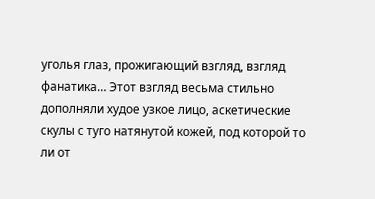уголья глаз, прожигающий взгляд, взгляд фанатика… Этот взгляд весьма стильно дополняли худое узкое лицо, аскетические скулы с туго натянутой кожей, под которой то ли от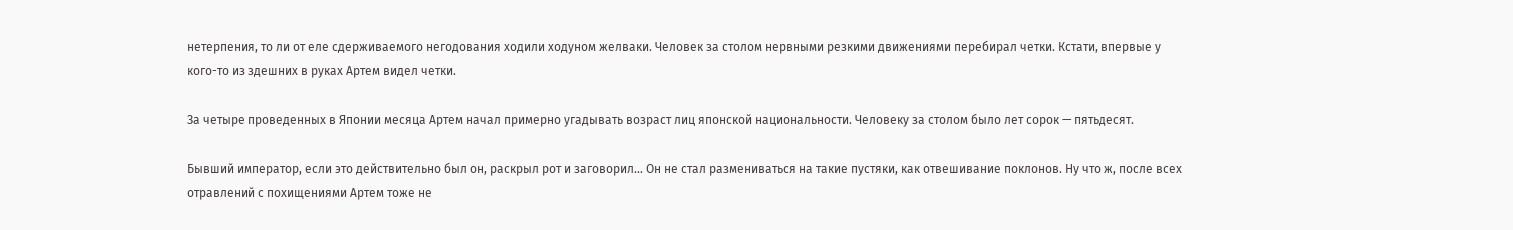нетерпения, то ли от еле сдерживаемого негодования ходили ходуном желваки. Человек за столом нервными резкими движениями перебирал четки. Кстати, впервые у кого-то из здешних в руках Артем видел четки.

За четыре проведенных в Японии месяца Артем начал примерно угадывать возраст лиц японской национальности. Человеку за столом было лет сорок — пятьдесят.

Бывший император, если это действительно был он, раскрыл рот и заговорил… Он не стал размениваться на такие пустяки, как отвешивание поклонов. Ну что ж, после всех отравлений с похищениями Артем тоже не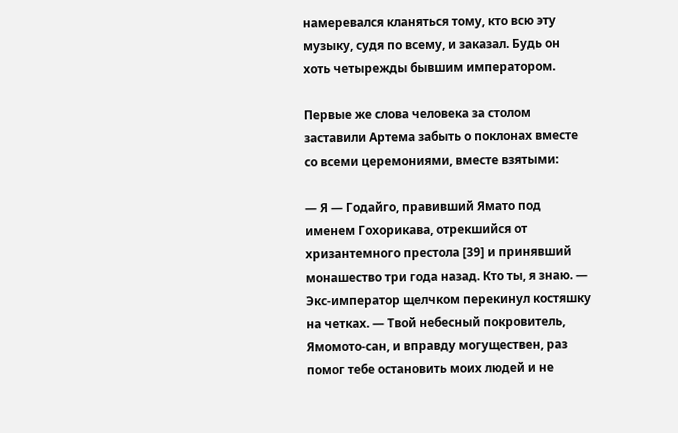намеревался кланяться тому, кто всю эту музыку, судя по всему, и заказал. Будь он хоть четырежды бывшим императором.

Первые же слова человека за столом заставили Артема забыть о поклонах вместе со всеми церемониями, вместе взятыми:

— Я — Годайго, правивший Ямато под именем Гохорикава, отрекшийся от хризантемного престола [39] и принявший монашество три года назад. Кто ты, я знаю. — Экс-император щелчком перекинул костяшку на четках. — Твой небесный покровитель, Ямомото-сан, и вправду могуществен, раз помог тебе остановить моих людей и не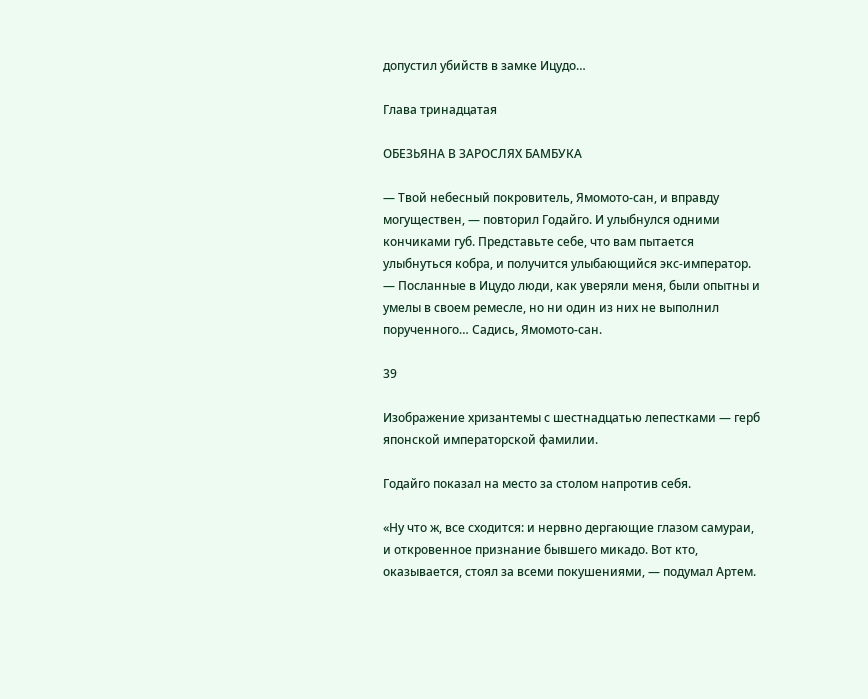допустил убийств в замке Ицудо…

Глава тринадцатая

ОБЕЗЬЯНА В ЗАРОСЛЯХ БАМБУКА

— Твой небесный покровитель, Ямомото-сан, и вправду могуществен, — повторил Годайго. И улыбнулся одними кончиками губ. Представьте себе, что вам пытается улыбнуться кобра, и получится улыбающийся экс-император. — Посланные в Ицудо люди, как уверяли меня, были опытны и умелы в своем ремесле, но ни один из них не выполнил порученного… Садись, Ямомото-сан.

39

Изображение хризантемы с шестнадцатью лепестками — герб японской императорской фамилии.

Годайго показал на место за столом напротив себя.

«Ну что ж, все сходится: и нервно дергающие глазом самураи, и откровенное признание бывшего микадо. Вот кто, оказывается, стоял за всеми покушениями, — подумал Артем.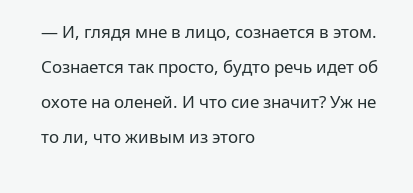— И, глядя мне в лицо, сознается в этом. Сознается так просто, будто речь идет об охоте на оленей. И что сие значит? Уж не то ли, что живым из этого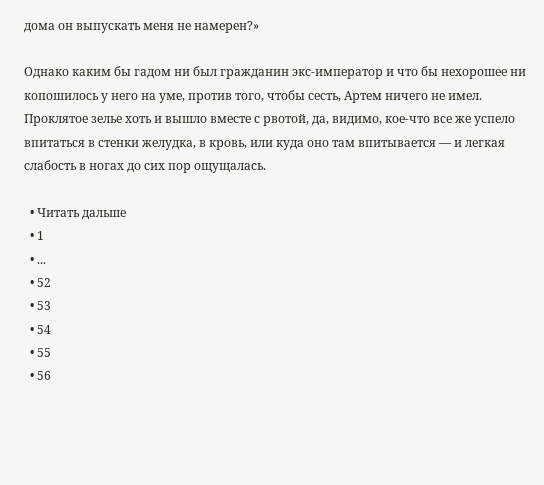дома он выпускать меня не намерен?»

Однако каким бы гадом ни был гражданин экс-император и что бы нехорошее ни копошилось у него на уме, против того, чтобы сесть, Артем ничего не имел. Проклятое зелье хоть и вышло вместе с рвотой, да, видимо, кое-что все же успело впитаться в стенки желудка, в кровь, или куда оно там впитывается — и легкая слабость в ногах до сих пор ощущалась.

  • Читать дальше
  • 1
  • ...
  • 52
  • 53
  • 54
  • 55
  • 56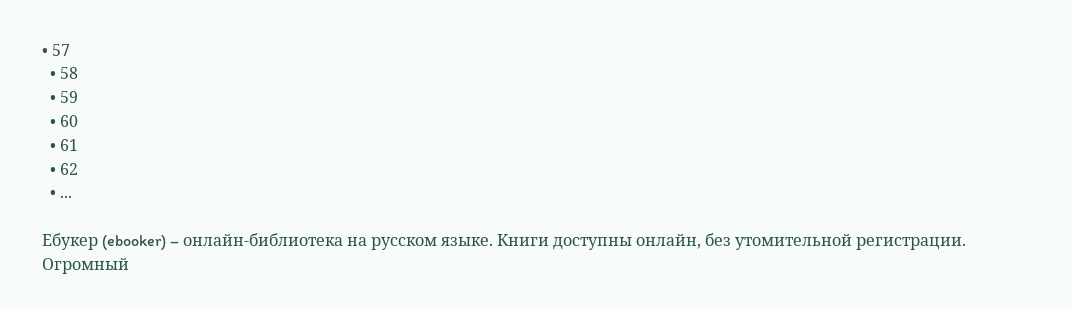• 57
  • 58
  • 59
  • 60
  • 61
  • 62
  • ...

Ебукер (ebooker) – онлайн-библиотека на русском языке. Книги доступны онлайн, без утомительной регистрации. Огромный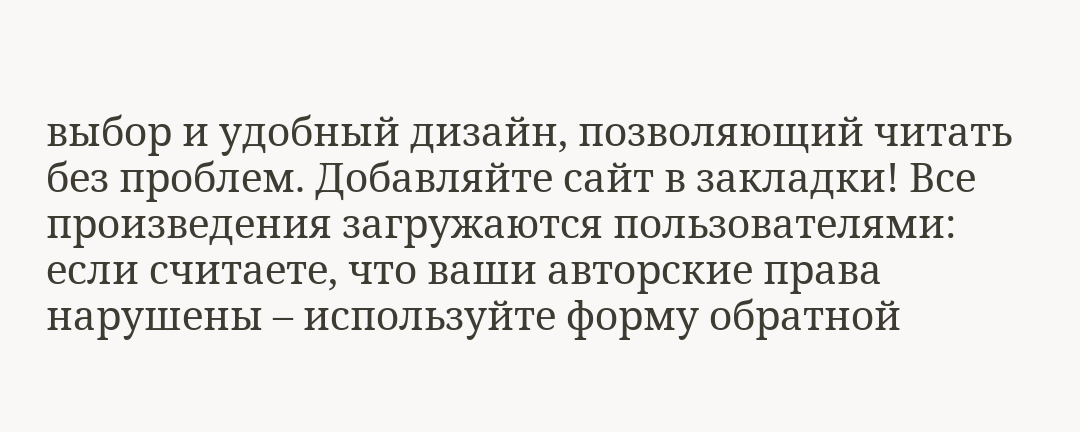выбор и удобный дизайн, позволяющий читать без проблем. Добавляйте сайт в закладки! Все произведения загружаются пользователями: если считаете, что ваши авторские права нарушены – используйте форму обратной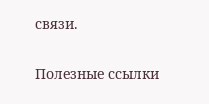связи.

Полезные ссылки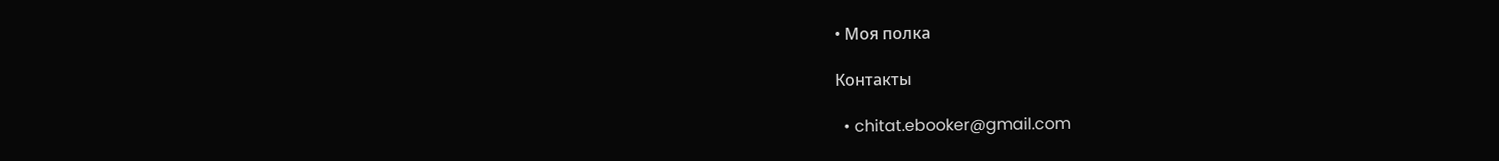• Моя полка

Контакты

  • chitat.ebooker@gmail.com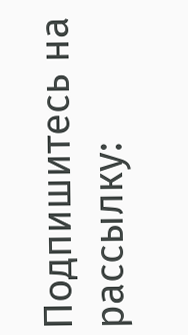Подпишитесь на рассылку: